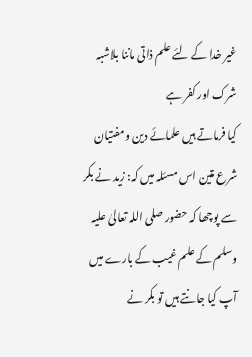غیر خدا کے لئے علم ذاتی ماننا بلاشبہ شرک اور کفر ہے
کیا فرماتے ہیں علمائے دین ومفتیان شرع متین اس مسئلہ میں کہ: زید نے بکر سے پوچھا کہ حضور صلی اللہ تعالیٰ علیہ وسلم کے علم غیب کے بارے میں آپ کیا جانتے ہیں تو بکر نے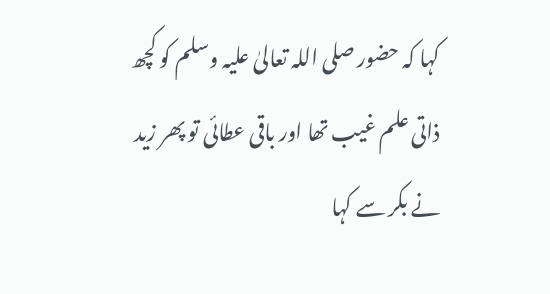کہا کہ حضور صلی اللہ تعالیٰ علیہ وسلم کو کچھ ذاتی علم غیب تھا اور باقی عطائی تو پھر زید نے بکر سے کہا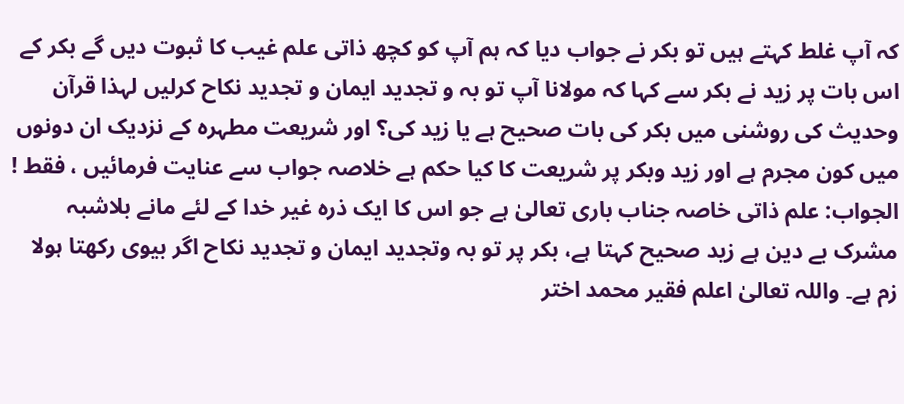کہ آپ غلط کہتے ہیں تو بکر نے جواب دیا کہ ہم آپ کو کچھ ذاتی علم غیب کا ثبوت دیں گے بکر کے اس بات پر زید نے بکر سے کہا کہ مولانا آپ تو بہ و تجدید ایمان و تجدید نکاح کرلیں لہذا قرآن وحدیث کی روشنی میں بکر کی بات صحیح ہے یا زید کی؟ اور شریعت مطہرہ کے نزدیک ان دونوں میں کون مجرم ہے اور زید وبکر پر شریعت کا کیا حکم ہے خلاصہ جواب سے عنایت فرمائیں ، فقط !
الجواب: علم ذاتی خاصہ جناب باری تعالیٰ ہے جو اس کا ایک ذرہ غیر خدا کے لئے مانے بلاشبہ مشرک بے دین ہے زید صحیح کہتا ہے، بکر پر تو بہ وتجدید ایمان و تجدید نکاح اگر بیوی رکھتا ہولا زم ہے۔ واللہ تعالیٰ اعلم فقیر محمد اختر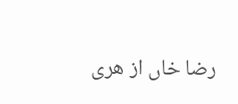رضا خاں از هری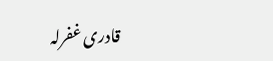قادری غفرلہ